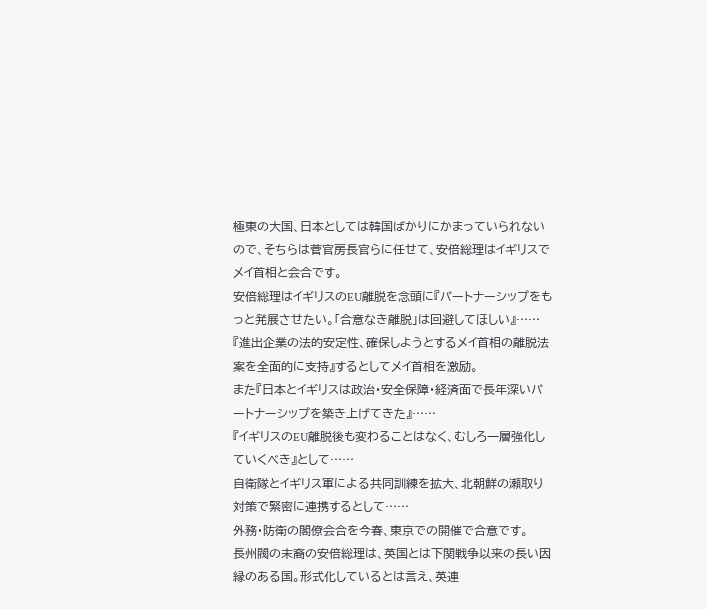極東の大国、日本としては韓国ばかりにかまっていられないので、そちらは菅官房長官らに任せて、安倍総理はイギリスでメイ首相と会合です。
安倍総理はイギリスのEU離脱を念頭に『パートナーシップをもっと発展させたい。「合意なき離脱」は回避してほしい』……
『進出企業の法的安定性、確保しようとするメイ首相の離脱法案を全面的に支持』するとしてメイ首相を激励。
また『日本とイギリスは政治・安全保障・経済面で長年深いパートナーシップを築き上げてきた』……
『イギリスのEU離脱後も変わることはなく、むしろ一層強化していくべき』として……
自衛隊とイギリス軍による共同訓練を拡大、北朝鮮の瀬取り対策で緊密に連携するとして……
外務・防衛の閣僚会合を今春、東京での開催で合意です。
長州閥の末裔の安倍総理は、英国とは下関戦争以来の長い因縁のある国。形式化しているとは言え、英連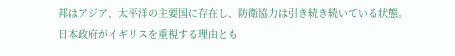邦はアジア、太平洋の主要国に存在し、防衛協力は引き続き続いている状態。
日本政府がイギリスを重視する理由とも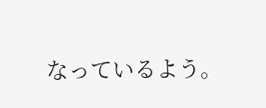なっているよう。